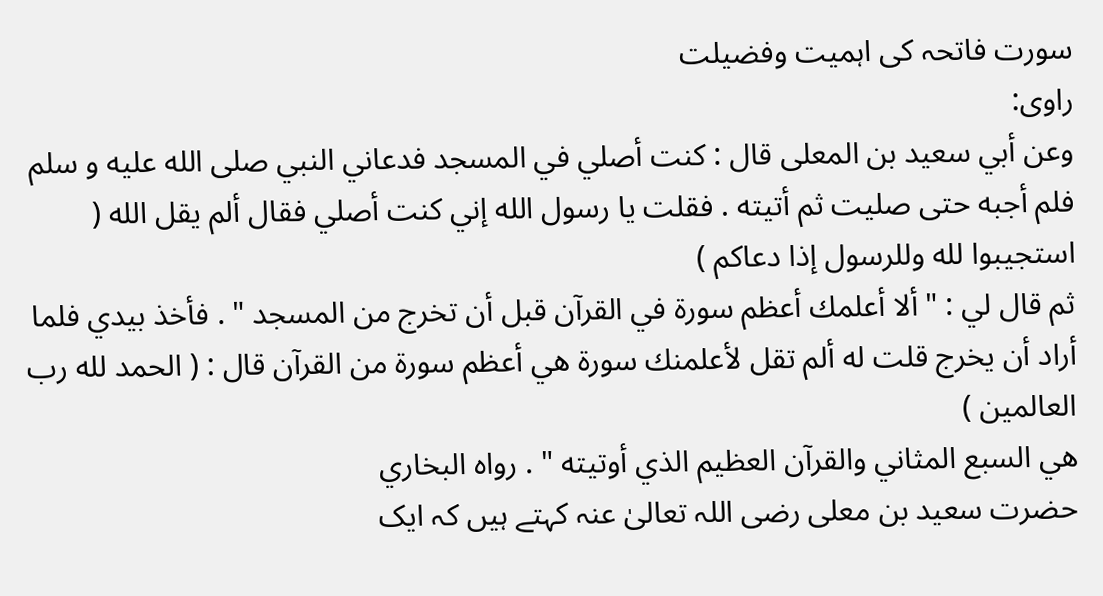سورت فاتحہ کی اہمیت وفضیلت
راوی:
وعن أبي سعيد بن المعلى قال : كنت أصلي في المسجد فدعاني النبي صلى الله عليه و سلم فلم أجبه حتى صليت ثم أتيته . فقلت يا رسول الله إني كنت أصلي فقال ألم يقل الله ( استجيبوا لله وللرسول إذا دعاكم )
ثم قال لي : " ألا أعلمك أعظم سورة في القرآن قبل أن تخرج من المسجد " . فأخذ بيدي فلما أراد أن يخرج قلت له ألم تقل لأعلمنك سورة هي أعظم سورة من القرآن قال : ( الحمد لله رب العالمين )
هي السبع المثاني والقرآن العظيم الذي أوتيته " . رواه البخاري
حضرت سعید بن معلی رضی اللہ تعالیٰ عنہ کہتے ہیں کہ ایک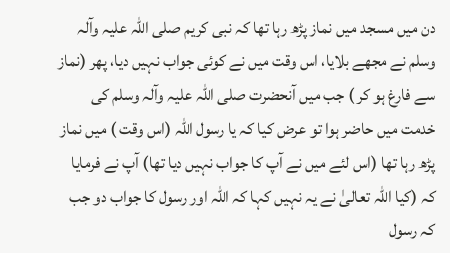دن میں مسجد میں نماز پڑھ رہا تھا کہ نبی کریم صلی اللہ علیہ وآلہ وسلم نے مجھے بلایا، اس وقت میں نے کوئی جواب نہیں دیا، پھر (نماز سے فارغ ہو کر ) جب میں آنحضرت صلی اللہ علیہ وآلہ وسلم کی خدمت میں حاضر ہوا تو عرض کیا کہ یا رسول اللہ (اس وقت ) میں نماز پڑھ رہا تھا (اس لئے میں نے آپ کا جواب نہیں دیا تھا) آپ نے فرمایا کہ (کیا اللہ تعالیٰ نے یہ نہیں کہا کہ اللہ اور رسول کا جواب دو جب کہ رسول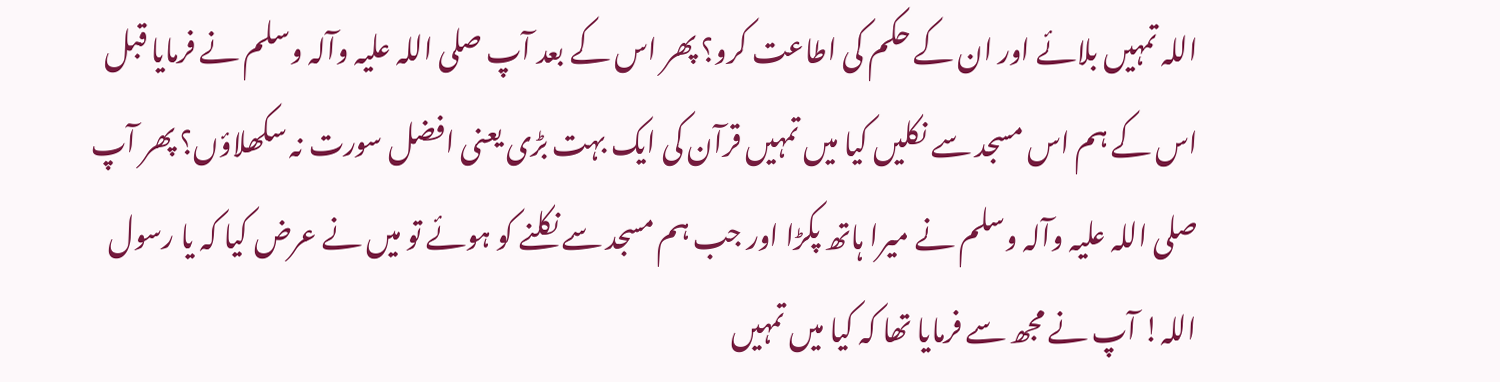اللہ تمہیں بلائے اور ان کے حکم کی اطاعت کرو؟ پھر اس کے بعد آپ صلی اللہ علیہ وآلہ وسلم نے فرمایا قبل اس کے ہم اس مسجد سے نکلیں کیا میں تمہیں قرآن کی ایک بہت بڑی یعنی افضل سورت نہ سکھلاؤں؟ پھر آپ صلی اللہ علیہ وآلہ وسلم نے میرا ہاتھ پکڑا اور جب ہم مسجد سے نکلنے کو ہوئے تو میں نے عرض کیا کہ یا رسول اللہ! آپ نے مجھ سے فرمایا تھا کہ کیا میں تمہیں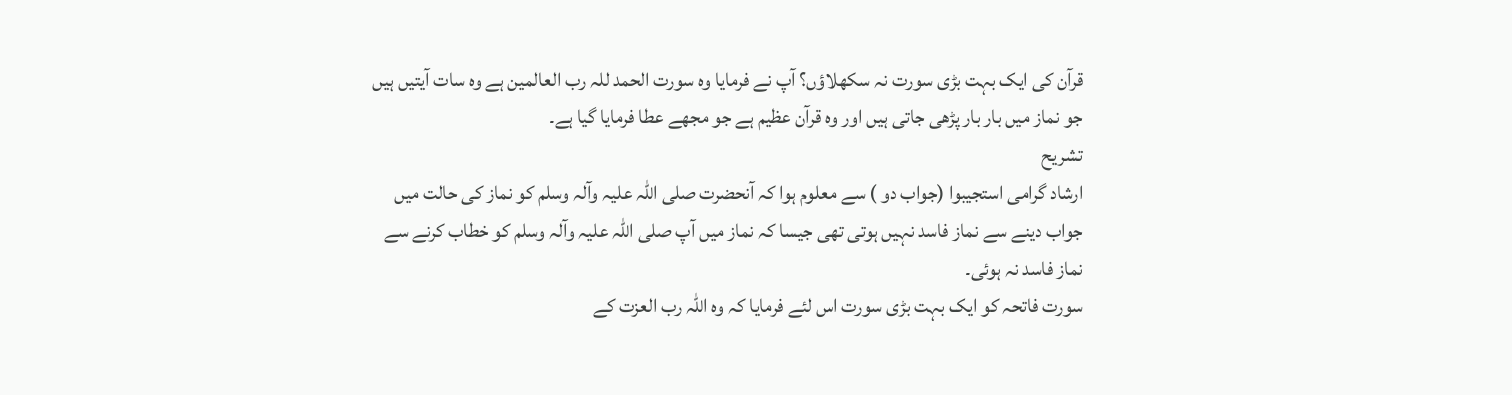قرآن کی ایک بہت بڑی سورت نہ سکھلاؤں؟ آپ نے فرمایا وہ سورت الحمد للہ رب العالمین ہے وہ سات آیتیں ہیں جو نماز میں بار بار پڑھی جاتی ہیں اور وہ قرآن عظیم ہے جو مجھے عطا فرمایا گیا ہے۔
تشریح
ارشاد گرامی استجیبوا (جواب دو ) سے معلوم ہوا کہ آنحضرت صلی اللہ علیہ وآلہ وسلم کو نماز کی حالت میں جواب دینے سے نماز فاسد نہیں ہوتی تھی جیسا کہ نماز میں آپ صلی اللہ علیہ وآلہ وسلم کو خطاب کرنے سے نماز فاسد نہ ہوئی۔
سورت فاتحہ کو ایک بہت بڑی سورت اس لئے فرمایا کہ وہ اللہ رب العزت کے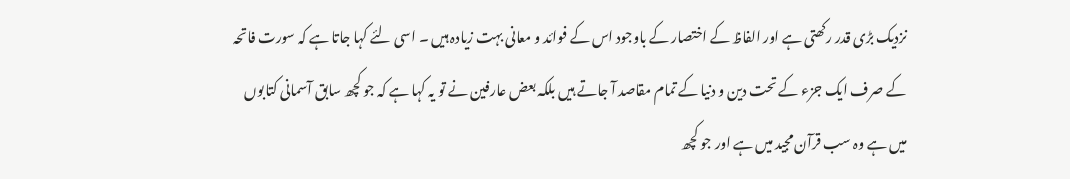نزدیک بڑی قدر رکھتی ہے اور الفاظ کے اختصار کے باوجود اس کے فوائد و معانی بہت زیادہ ہیں ۔ اسی لئے کہا جاتا ہے کہ سورت فاتحہ کے صرف ایک جزء کے تحت دین و دنیا کے تمام مقاصد آ جاتے ہیں بلکہ بعض عارفین نے تو یہ کہا ہے کہ جو کچھ سابق آسمانی کتابوں میں ہے وہ سب قرآن مجید میں ہے اور جو کچھ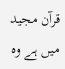قرآن مجید میں ہے وہ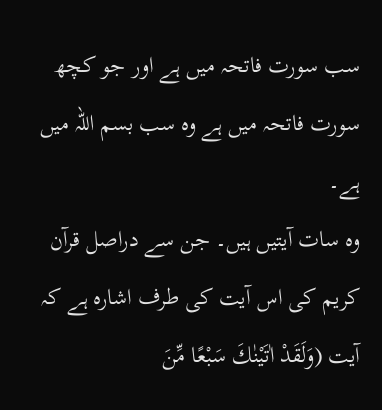سب سورت فاتحہ میں ہے اور جو کچھ سورت فاتحہ میں ہے وہ سب بسم اللہ میں ہے۔
وہ سات آیتیں ہیں۔ جن سے دراصل قرآن کریم کی اس آیت کی طرف اشارہ ہے کہ آیت (وَلَقَدْ اٰتَيْنٰكَ سَبْعًا مِّنَ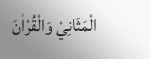الْمَثَانِيْ وَالْقُرْاٰنَ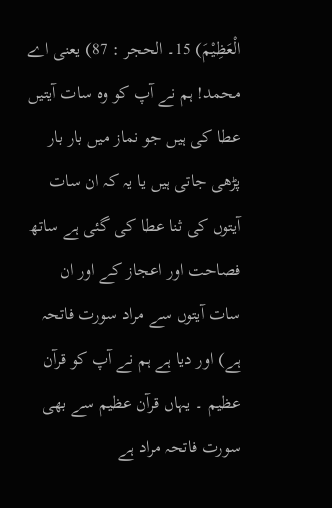الْعَظِيْمَ) 15۔ الحجر : 87) یعنی اے محمد! ہم نے آپ کو وہ سات آیتیں عطا کی ہیں جو نماز میں بار بار پڑھی جاتی ہیں یا یہ کہ ان سات آیتوں کی ثنا عطا کی گئی ہے ساتھ فصاحت اور اعجاز کے اور ان سات آیتوں سے مراد سورت فاتحہ ہے) اور دیا ہے ہم نے آپ کو قرآن عظیم ۔ یہاں قرآن عظیم سے بھی سورت فاتحہ مراد ہے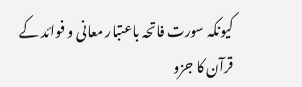کیونکہ سورت فاتحہ باعتبار معانی و فوائد کے قرآن کا جزو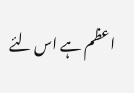اعظم ہے اس لئے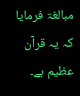مبالغۃ فرمایا کہ یہ قرآن عظیم ہے۔